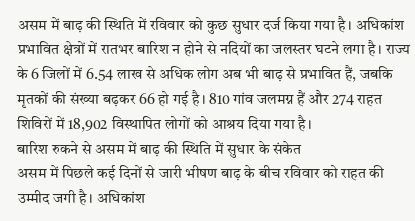असम में बाढ़ की स्थिति में रविवार को कुछ सुधार दर्ज किया गया है। अधिकांश प्रभावित क्षेत्रों में रातभर बारिश न होने से नदियों का जलस्तर घटने लगा है। राज्य के 6 जिलों में 6.54 लाख से अधिक लोग अब भी बाढ़ से प्रभावित हैं, जबकि मृतकों की संख्या बढ़कर 66 हो गई है। 810 गांव जलमग्न हैं और 274 राहत शिविरों में 18,902 विस्थापित लोगों को आश्रय दिया गया है।
बारिश रुकने से असम में बाढ़ की स्थिति में सुधार के संकेत
असम में पिछले कई दिनों से जारी भीषण बाढ़ के बीच रविवार को राहत की उम्मीद जगी है। अधिकांश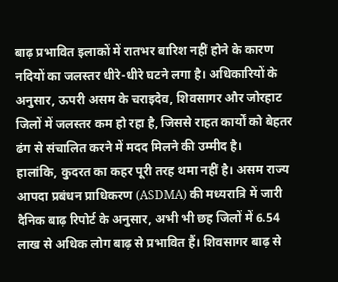बाढ़ प्रभावित इलाकों में रातभर बारिश नहीं होने के कारण नदियों का जलस्तर धीरे-धीरे घटने लगा है। अधिकारियों के अनुसार, ऊपरी असम के चराइदेव, शिवसागर और जोरहाट जिलों में जलस्तर कम हो रहा है, जिससे राहत कार्यों को बेहतर ढंग से संचालित करने में मदद मिलने की उम्मीद है।
हालांकि, कुदरत का कहर पूरी तरह थमा नहीं है। असम राज्य आपदा प्रबंधन प्राधिकरण (ASDMA) की मध्यरात्रि में जारी दैनिक बाढ़ रिपोर्ट के अनुसार, अभी भी छह जिलों में 6.54 लाख से अधिक लोग बाढ़ से प्रभावित हैं। शिवसागर बाढ़ से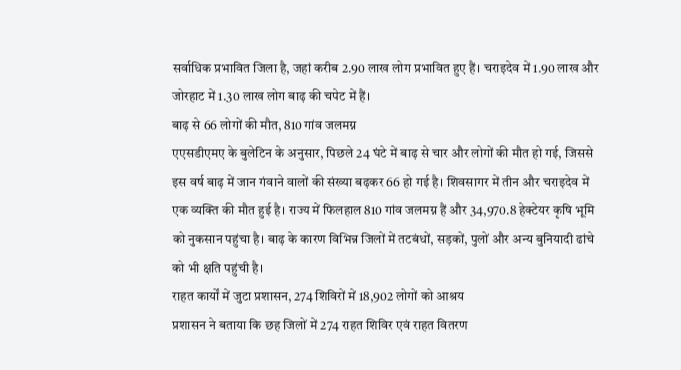सर्वाधिक प्रभावित जिला है, जहां करीब 2.90 लाख लोग प्रभावित हुए हैं। चराइदेव में 1.90 लाख और जोरहाट में 1.30 लाख लोग बाढ़ की चपेट में हैं।
बाढ़ से 66 लोगों की मौत, 810 गांव जलमग्न
एएसडीएमए के बुलेटिन के अनुसार, पिछले 24 घंटे में बाढ़ से चार और लोगों की मौत हो गई, जिससे इस वर्ष बाढ़ में जान गंवाने वालों की संख्या बढ़कर 66 हो गई है। शिवसागर में तीन और चराइदेव में एक व्यक्ति की मौत हुई है। राज्य में फिलहाल 810 गांव जलमग्न हैं और 34,970.8 हेक्टेयर कृषि भूमि को नुकसान पहुंचा है। बाढ़ के कारण विभिन्न जिलों में तटबंधों, सड़कों, पुलों और अन्य बुनियादी ढांचे को भी क्षति पहुंची है।
राहत कार्यों में जुटा प्रशासन, 274 शिविरों में 18,902 लोगों को आश्रय
प्रशासन ने बताया कि छह जिलों में 274 राहत शिविर एवं राहत वितरण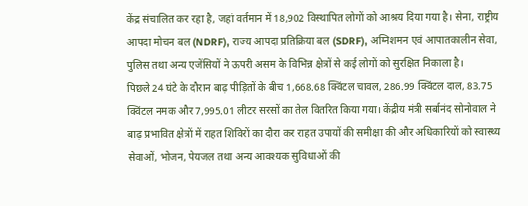केंद्र संचालित कर रहा है, जहां वर्तमान में 18,902 विस्थापित लोगों को आश्रय दिया गया है। सेना, राष्ट्रीय आपदा मोचन बल (NDRF), राज्य आपदा प्रतिक्रिया बल (SDRF), अग्निशमन एवं आपातकालीन सेवा, पुलिस तथा अन्य एजेंसियों ने ऊपरी असम के विभिन्न क्षेत्रों से कई लोगों को सुरक्षित निकाला है।
पिछले 24 घंटे के दौरान बाढ़ पीड़ितों के बीच 1,668.68 क्विंटल चावल, 286.99 क्विंटल दाल, 83.75 क्विंटल नमक और 7,995.01 लीटर सरसों का तेल वितरित किया गया। केंद्रीय मंत्री सर्बानंद सोनोवाल ने बाढ़ प्रभावित क्षेत्रों में राहत शिविरों का दौरा कर राहत उपायों की समीक्षा की और अधिकारियों को स्वास्थ्य सेवाओं, भोजन, पेयजल तथा अन्य आवश्यक सुविधाओं की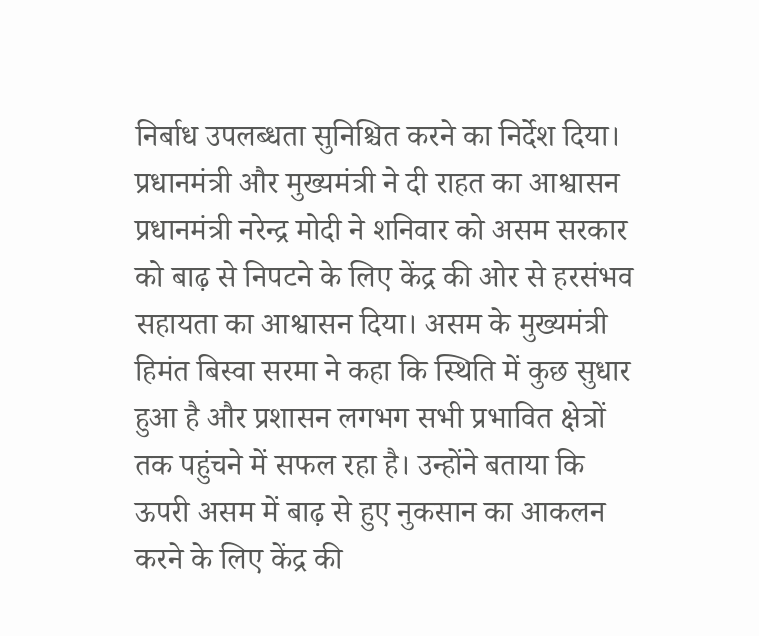निर्बाध उपलब्धता सुनिश्चित करने का निर्देश दिया।
प्रधानमंत्री और मुख्यमंत्री ने दी राहत का आश्वासन
प्रधानमंत्री नरेन्द्र मोदी ने शनिवार को असम सरकार को बाढ़ से निपटने के लिए केंद्र की ओर से हरसंभव सहायता का आश्वासन दिया। असम के मुख्यमंत्री हिमंत बिस्वा सरमा ने कहा कि स्थिति में कुछ सुधार हुआ है और प्रशासन लगभग सभी प्रभावित क्षेत्रों तक पहुंचने में सफल रहा है। उन्होंने बताया कि ऊपरी असम में बाढ़ से हुए नुकसान का आकलन करने के लिए केंद्र की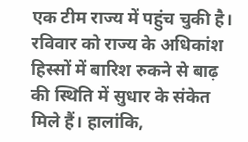एक टीम राज्य में पहुंच चुकी है।
रविवार को राज्य के अधिकांश हिस्सों में बारिश रुकने से बाढ़ की स्थिति में सुधार के संकेत मिले हैं। हालांकि,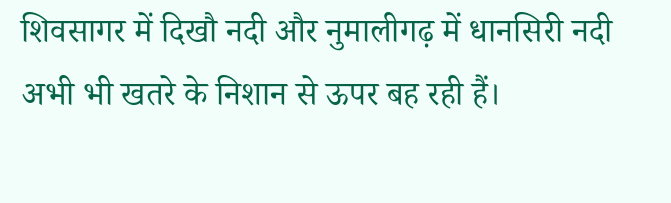शिवसागर में दिखौ नदी और नुमालीगढ़ में धानसिरी नदी अभी भी खतरे के निशान से ऊपर बह रही हैं।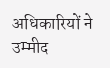अधिकारियों ने उम्मीद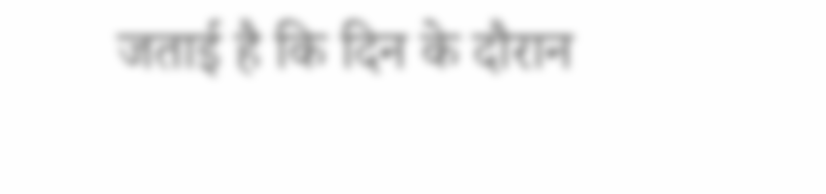जताई है कि दिन के दौरान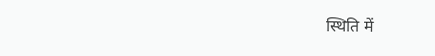स्थिति में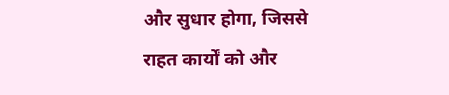और सुधार होगा, जिससे राहत कार्यों को और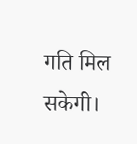गति मिल सकेगी।